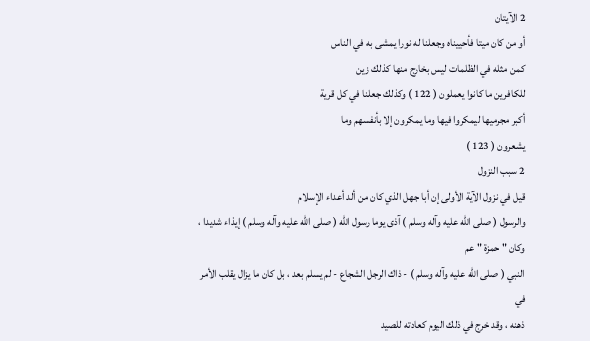2 الآيتان
أو من كان ميتا فأحييناه وجعلنا له نورا يمشى به في الناس
كمن مثله في الظلمات ليس بخارج منها كذلك زين
للكافرين ما كانوا يعملون ( 122 ) وكذلك جعلنا في كل قرية
أكبر مجرميها ليمكروا فيها وما يمكرون إلا بأنفسهم وما
يشعرون ( 123 )
2 سبب النزول
قيل في نزول الآية الأولى إن أبا جهل الذي كان من ألد أعداء الإسلام
والرسول ( صلى الله عليه وآله وسلم ) آذى يوما رسول الله ( صلى الله عليه وآله وسلم ) إيذاء شديدا ، وكان " حمزة " عم
النبي ( صلى الله عليه وآله وسلم ) - ذاك الرجل الشجاع - لم يسلم بعد ، بل كان ما يزال يقلب الأمر في
ذهنه ، وقد خرج في ذلك اليوم كعادته للصيد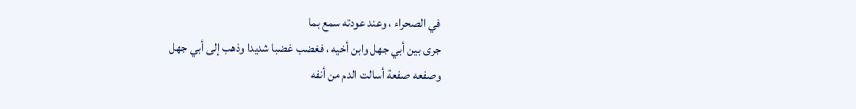في الصحراء ، وعند عودته سمع بما
جرى بين أبي جهل وابن أخيه ، فغضب غضبا شديدا وذهب إلى أبي جهل
وصفعه صفعة أسالت الدم من أنفه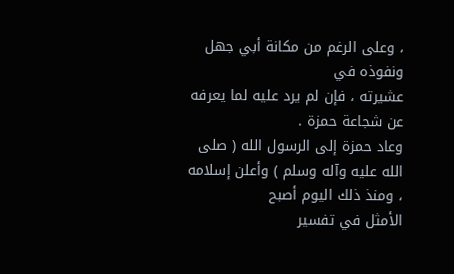، وعلى الرغم من مكانة أبي جهل ونفوذه في
عشيرته ، فإن لم يرد عليه لما يعرفه عن شجاعة حمزة .
وعاد حمزة إلى الرسول الله ( صلى الله عليه وآله وسلم ) وأعلن إسلامه ، ومنذ ذلك اليوم أصبح
الأمثل في تفسير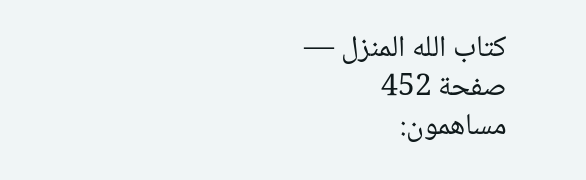كتاب الله المنزل — صفحة 452
مساهمون: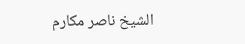الشيخ ناصر مكارم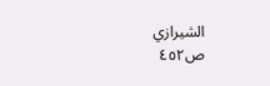الشيرازي
ص٤٥٢